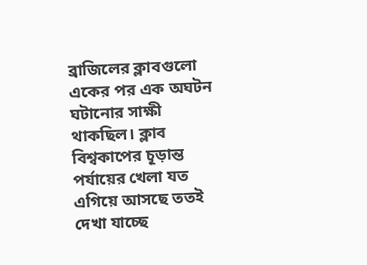ব্রাজিলের ক্লাবগুলো একের পর এক অঘটন ঘটানোর সাক্ষী থাকছিল। ক্লাব বিশ্বকাপের চূড়ান্ত পর্যায়ের খেলা যত এগিয়ে আসছে ততই দেখা যাচ্ছে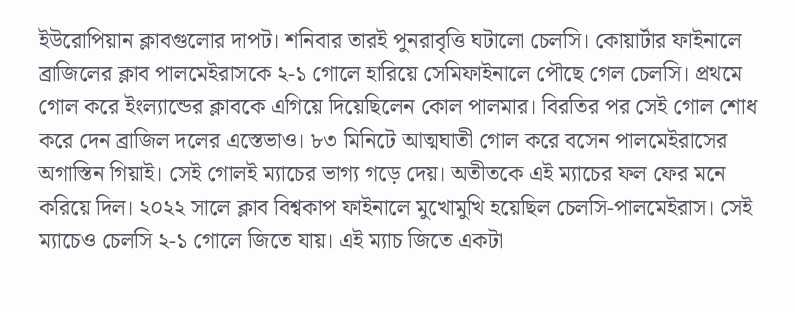ইউরোপিয়ান ক্লাবগুলোর দাপট। শনিবার তারই পুনরাবৃত্তি ঘটালো চেলসি। কোয়ার্টার ফাইনালে ব্রাজিলের ক্লাব পালমেইরাসকে ২-১ গোলে হারিয়ে সেমিফাইনালে পৌছে গেল চেলসি। প্রথমে গোল করে ইংল্যান্ডের ক্লাবকে এগিয়ে দিয়েছিলেন কোল পালমার। বিরতির পর সেই গোল শোধ করে দেন ব্রাজিল দলের এস্তেভাও। ৮৩ মিনিটে আত্মঘাতী গোল করে বসেন পালমেইরাসের অগাস্তিন গিয়াই। সেই গোলই ম্যাচের ভাগ্য গড়ে দেয়। অতীতকে এই ম্যাচের ফল ফের মনে করিয়ে দিল। ২০২২ সালে ক্লাব বিশ্বকাপ ফাইনালে মুখোমুখি হয়েছিল চেলসি-পালমেইরাস। সেই ম্যাচেও চেলসি ২-১ গোলে জিতে যায়। এই ম্যাচ জিতে একটা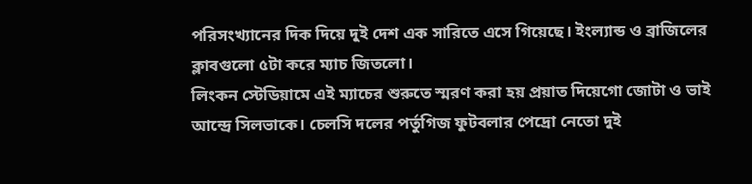পরিসংখ্যানের দিক দিয়ে দুই দেশ এক সারিতে এসে গিয়েছে। ইংল্যান্ড ও ব্রাজিলের ক্লাবগুলো ৫টা করে ম্যাচ জিতলো।
লিংকন স্টেডিয়ামে এই ম্যাচের শুরুতে স্মরণ করা হয় প্রয়াত দিয়েগো জোটা ও ভাই আন্দ্রে সিলভাকে। চেলসি দলের পর্তুগিজ ফুটবলার পেদ্রো নেতো দুই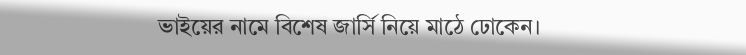ভাইয়ের নামে বিশেষ জার্সি নিয়ে মাঠে ঢোকেন।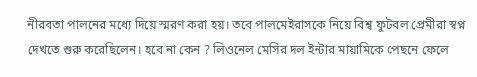নীরবতা পালনের মধ্যে দিয়ে স্মরণ করা হয়। তবে পালমেইরাসকে নিয়ে বিশ্ব ফুটবল প্রেমীরা স্বপ্ন দেখতে শুরু করেছিলেন। হবে না কেন ? লিওনেল মেসির দল ইন্টার মায়ামিকে পেছনে ফেলে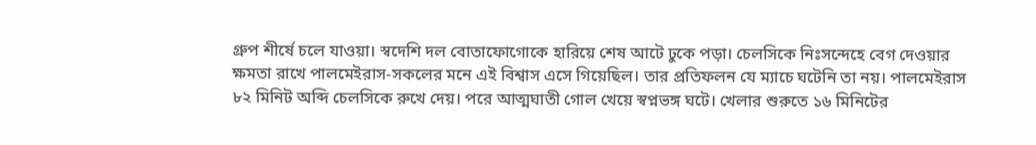গ্রুপ শীর্ষে চলে যাওয়া। স্বদেশি দল বোতাফোগোকে হারিয়ে শেষ আটে ঢুকে পড়া। চেলসিকে নিঃসন্দেহে বেগ দেওয়ার ক্ষমতা রাখে পালমেইরাস-সকলের মনে এই বিশ্বাস এসে গিয়েছিল। তার প্রতিফলন যে ম্যাচে ঘটেনি তা নয়। পালমেইরাস ৮২ মিনিট অব্দি চেলসিকে রুখে দেয়। পরে আত্মঘাতী গোল খেয়ে স্বপ্নভঙ্গ ঘটে। খেলার শুরুতে ১৬ মিনিটের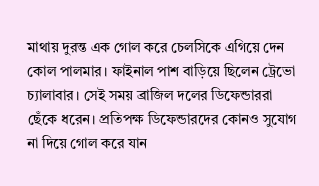মাথায় দুরন্ত এক গোল করে চেলসিকে এগিয়ে দেন কোল পালমার। ফাইনাল পাশ বাড়িয়ে ছিলেন ট্রেভো চ্যালাবার। সেই সময় ব্রাজিল দলের ডিফেন্ডাররা ছেঁকে ধরেন। প্রতিপক্ষ ডিফেন্ডারদের কোনও সুযোগ না দিয়ে গোল করে যান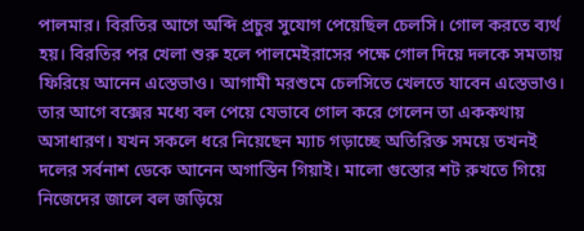পালমার। বিরতির আগে অব্দি প্রচুর সুযোগ পেয়েছিল চেলসি। গোল করতে ব্যর্থ হয়। বিরতির পর খেলা শুরু হলে পালমেইরাসের পক্ষে গোল দিয়ে দলকে সমতায় ফিরিয়ে আনেন এস্তেভাও। আগামী মরশুমে চেলসিতে খেলতে যাবেন এস্তেভাও। তার আগে বক্সের মধ্যে বল পেয়ে যেভাবে গোল করে গেলেন তা এককথায় অসাধারণ। যখন সকলে ধরে নিয়েছেন ম্যাচ গড়াচ্ছে অতিরিক্ত সময়ে তখনই দলের সর্বনাশ ডেকে আনেন অগাস্তিন গিয়াই। মালো গুস্তোর শট রুখতে গিয়ে নিজেদের জালে বল জড়িয়ে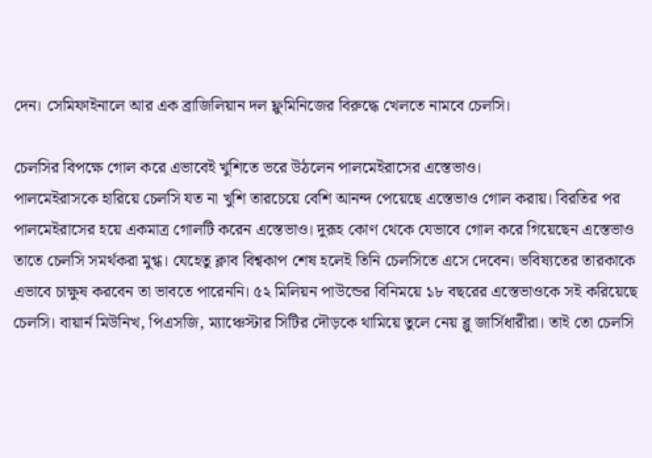দেন। সেমিফাইনালে আর এক ব্রাজিলিয়ান দল ফ্লুমিনিজের বিরুদ্ধে খেলতে নামবে চেলসি।

চেলসির বিপক্ষে গোল করে এভাবেই খুশিতে ভরে উঠলেন পালমেইরাসের এস্তেভাও।
পালমেইরাসকে হারিয়ে চেলসি যত না খুশি তারচেয়ে বেশি আনন্দ পেয়েছে এস্তেভাও গোল করায়। বিরতির পর পালমেইরাসের হয়ে একমাত্র গোলটি করেন এস্তেভাও। দুরূহ কোণ থেকে যেভাবে গোল করে গিয়েছেন এস্তেভাও তাতে চেলসি সমর্থকরা মুগ্ধ। যেহেতু ক্লাব বিশ্বকাপ শেষ হলেই তিনি চেলসিতে এসে দেবেন। ভবিষ্যতের তারকাকে এভাবে চাক্ষুষ করবেন তা ভাবতে পারেননি। ৫২ মিলিয়ন পাউন্ডের বিনিময়ে ১৮ বছরের এস্তেভাওকে সই করিয়েছে চেলসি। বায়ার্ন মিউনিখ, পিএসজি, ম্যাঞ্চেস্টার সিটির দৌড়কে থামিয়ে তুলে নেয় ব্লু জার্সিধারীরা। তাই তো চেলসি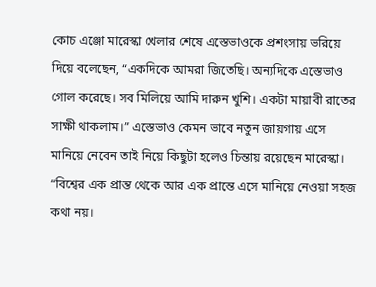কোচ এঞ্জো মারেস্কা খেলার শেষে এস্তেভাওকে প্রশংসায় ভরিয়ে দিয়ে বলেছেন, “একদিকে আমরা জিতেছি। অন্যদিকে এস্তেভাও গোল করেছে। সব মিলিয়ে আমি দারুন খুশি। একটা মায়াবী রাতের সাক্ষী থাকলাম।” এস্তেভাও কেমন ভাবে নতুন জায়গায় এসে মানিয়ে নেবেন তাই নিয়ে কিছুটা হলেও চিন্তায় রয়েছেন মারেস্কা। “বিশ্বের এক প্রান্ত থেকে আর এক প্রান্তে এসে মানিয়ে নেওয়া সহজ কথা নয়।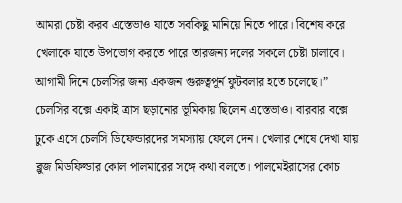আমরা চেষ্টা করব এস্তেভাও যাতে সবকিছু মানিয়ে নিতে পারে। বিশেষ করে খেলাকে যাতে উপভোগ করতে পারে তারজন্য দলের সকলে চেষ্টা চালাবে। আগামী দিনে চেলসির জন্য একজন গুরুত্বপূর্ন ফুটবলার হতে চলেছে।” চেলসির বক্সে একাই ত্রাস ছড়ানোর ভূমিকায় ছিলেন এস্তেভাও। বারবার বক্সে ঢুকে এসে চেলসি ডিফেন্ডারদের সমস্যায় ফেলে দেন। খেলার শেষে দেখা যায় ব্লুজ মিডফিল্ডার কোল পালমারের সঙ্গে কথা বলতে। পালমেইরাসের কোচ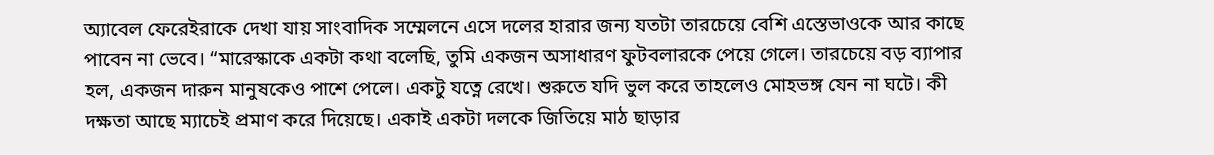অ্যাবেল ফেরেইরাকে দেখা যায় সাংবাদিক সম্মেলনে এসে দলের হারার জন্য যতটা তারচেয়ে বেশি এস্তেভাওকে আর কাছে পাবেন না ভেবে। “মারেস্কাকে একটা কথা বলেছি, তুমি একজন অসাধারণ ফুটবলারকে পেয়ে গেলে। তারচেয়ে বড় ব্যাপার হল, একজন দারুন মানুষকেও পাশে পেলে। একটু যত্নে রেখে। শুরুতে যদি ভুল করে তাহলেও মোহভঙ্গ যেন না ঘটে। কী দক্ষতা আছে ম্যাচেই প্রমাণ করে দিয়েছে। একাই একটা দলকে জিতিয়ে মাঠ ছাড়ার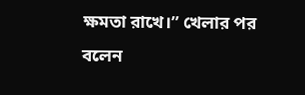ক্ষমতা রাখে।” খেলার পর বলেন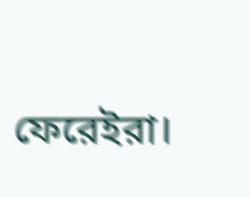ফেরেইরা।